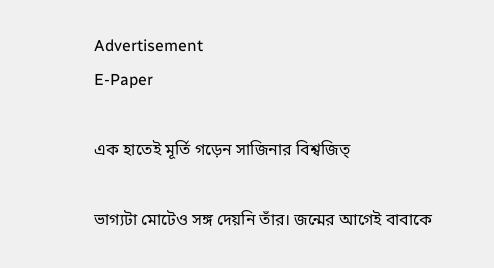Advertisement
E-Paper

এক হাতেই মূর্তি গড়েন সাজিনার বিশ্বজিত্‌

ভাগ্যটা মোটেও সঙ্গ দেয়নি তাঁর। জন্মের আগেই বাবাকে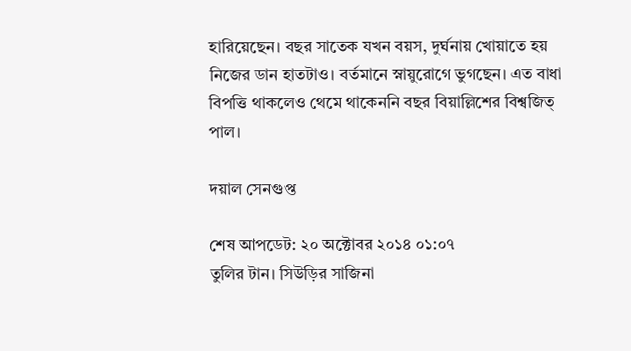হারিয়েছেন। বছর সাতেক যখন বয়স, দুর্ঘনায় খোয়াতে হয় নিজের ডান হাতটাও। বর্তমানে স্নায়ুরোগে ভুগছেন। এত বাধা বিপত্তি থাকলেও থেমে থাকেননি বছর বিয়াল্লিশের বিশ্বজিত্‌ পাল।

দয়াল সেনগুপ্ত

শেষ আপডেট: ২০ অক্টোবর ২০১৪ ০১:০৭
তুলির টান। সিউড়ির সাজিনা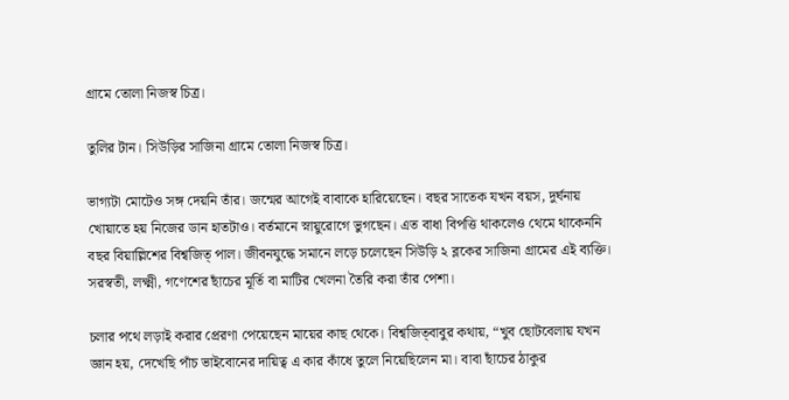গ্রামে তোলা নিজস্ব চিত্র।

তুলির টান। সিউড়ির সাজিনা গ্রামে তোলা নিজস্ব চিত্র।

ভাগ্যটা মোটেও সঙ্গ দেয়নি তাঁর। জন্মের আগেই বাবাকে হারিয়েছেন। বছর সাতেক যখন বয়স, দুর্ঘনায় খোয়াতে হয় নিজের ডান হাতটাও। বর্তমানে স্নায়ুরোগে ভুগছেন। এত বাধা বিপত্তি থাকলেও থেমে থাকেননি বছর বিয়াল্লিশের বিশ্বজিত্‌ পাল। জীবনযুদ্ধে সমানে লড়ে চলেছেন সিউড়ি ২ ব্লকের সাজিনা গ্রামের এই ব্যক্তি। সরস্বতী, লক্ষ্মী, গণেশের ছাঁচের মূর্তি বা মাটির খেলনা তৈরি করা তাঁর পেশা।

চলার পথে লড়াই করার প্রেরণা পেয়েছেন মায়ের কাছ থেকে। বিশ্বজিত্‌বাবুর কথায়, “খুব ছোটবেলায় যখন জ্ঞান হয়, দেখেছি পাঁচ ভাইবোনের দায়িত্ব এ কার কাঁধে তুলে নিয়েছিলেন মা। বাবা ছাঁচের ঠাকুর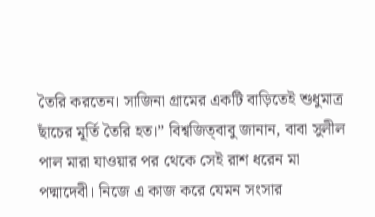তৈরি করতেন। সাজিনা গ্রামের একটি বাড়িতেই শুধুমাত্র ছাঁচের মূর্তি তৈরি হত।” বিশ্বজিত্‌বাবু জানান, বাবা সুলীল পাল মারা যাওয়ার পর থেকে সেই রাশ ধরেন মা পদ্মাদেবী। নিজে এ কাজ করে যেমন সংসার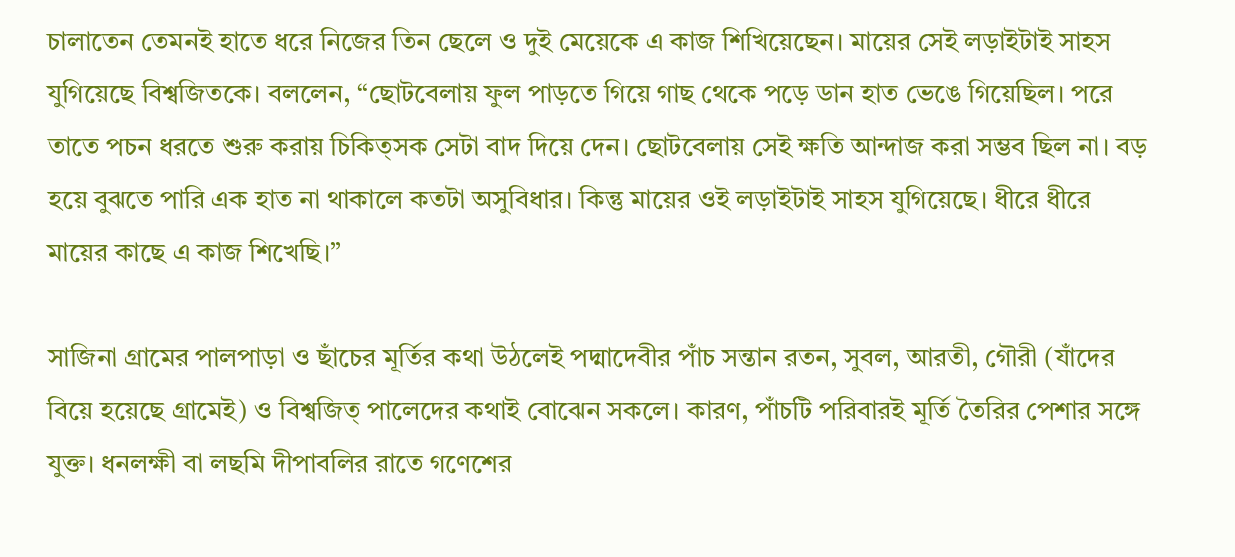চালাতেন তেমনই হাতে ধরে নিজের তিন ছেলে ও দুই মেয়েকে এ কাজ শিখিয়েছেন। মায়ের সেই লড়াইটাই সাহস যুগিয়েছে বিশ্বজিতকে। বললেন, “ছোটবেলায় ফুল পাড়তে গিয়ে গাছ থেকে পড়ে ডান হাত ভেঙে গিয়েছিল। পরে তাতে পচন ধরতে শুরু করায় চিকিত্‌সক সেটা বাদ দিয়ে দেন। ছোটবেলায় সেই ক্ষতি আন্দাজ করা সম্ভব ছিল না। বড় হয়ে বুঝতে পারি এক হাত না থাকালে কতটা অসুবিধার। কিন্তু মায়ের ওই লড়াইটাই সাহস যুগিয়েছে। ধীরে ধীরে মায়ের কাছে এ কাজ শিখেছি।”

সাজিনা গ্রামের পালপাড়া ও ছাঁচের মূর্তির কথা উঠলেই পদ্মাদেবীর পাঁচ সন্তান রতন, সুবল, আরতী, গৌরী (যাঁদের বিয়ে হয়েছে গ্রামেই) ও বিশ্বজিত্‌ পালেদের কথাই বোঝেন সকলে। কারণ, পাঁচটি পরিবারই মূর্তি তৈরির পেশার সঙ্গে যুক্ত। ধনলক্ষী বা লছমি দীপাবলির রাতে গণেশের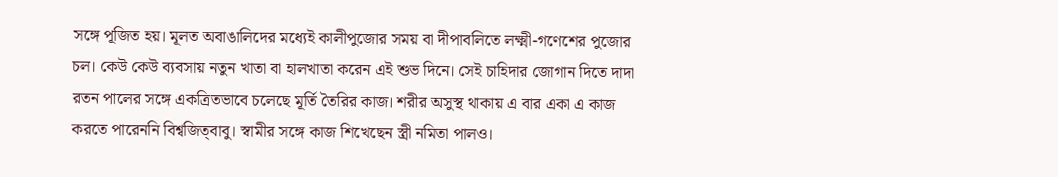সঙ্গে পূজিত হয়। মূলত অবাঙালিদের মধ্যেই কালীপুজোর সময় বা দীপাবলিতে লক্ষ্মী-গণেশের পুজোর চল। কেউ কেউ ব্যবসায় নতুন খাতা বা হালখাতা করেন এই শুভ দিনে। সেই চাহিদার জোগান দিতে দাদা রতন পালের সঙ্গে একত্রিতভাবে চলেছে মূর্তি তৈরির কাজ। শরীর অসুস্থ থাকায় এ বার একা এ কাজ করতে পারেননি বিশ্বজিত্‌বাবু। স্বামীর সঙ্গে কাজ শিখেছেন স্ত্রী নমিতা পালও।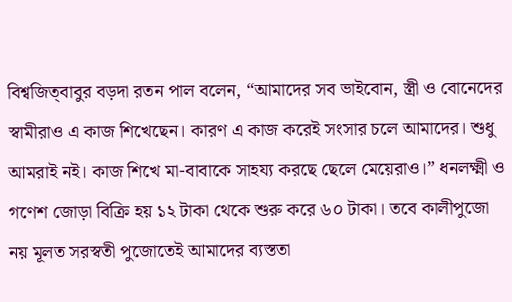বিশ্বজিত্‌বাবুর বড়দা রতন পাল বলেন, “আমাদের সব ভাইবোন, স্ত্রী ও বোনেদের স্বামীরাও এ কাজ শিখেছেন। কারণ এ কাজ করেই সংসার চলে আমাদের। শুধু আমরাই নই। কাজ শিখে মা-বাবাকে সাহয্য করছে ছেলে মেয়েরাও।” ধনলক্ষ্মী ও গণেশ জোড়া বিক্রি হয় ১২ টাকা থেকে শুরু করে ৬০ টাকা। তবে কালীপুজো নয় মূলত সরস্বতী পুজোতেই আমাদের ব্যস্ততা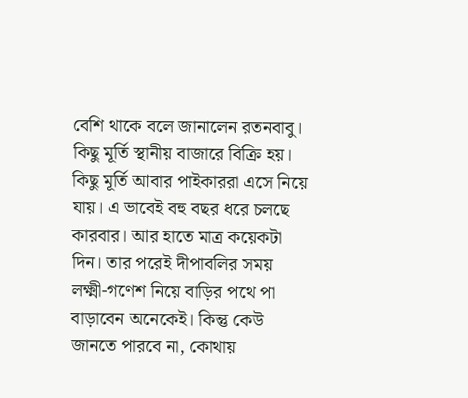বেশি থাকে বলে জানালেন রতনবাবু। কিছু মূর্তি স্থানীয় বাজারে বিক্রি হয়। কিছু মূর্তি আবার পাইকাররা এসে নিয়ে যায়। এ ভাবেই বহু বছর ধরে চলছে কারবার। আর হাতে মাত্র কয়েকটা দিন। তার পরেই দীপাবলির সময় লক্ষ্মী-গণেশ নিয়ে বাড়ির পথে পা বাড়াবেন অনেকেই। কিন্তু কেউ জানতে পারবে না, কোথায়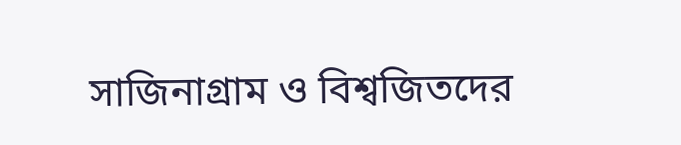সাজিনাগ্রাম ও বিশ্বজিতদের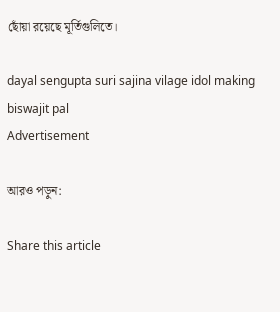ছোঁয়া রয়েছে মূর্তিগুলিতে।

dayal sengupta suri sajina vilage idol making biswajit pal
Advertisement

আরও পড়ুন:

Share this article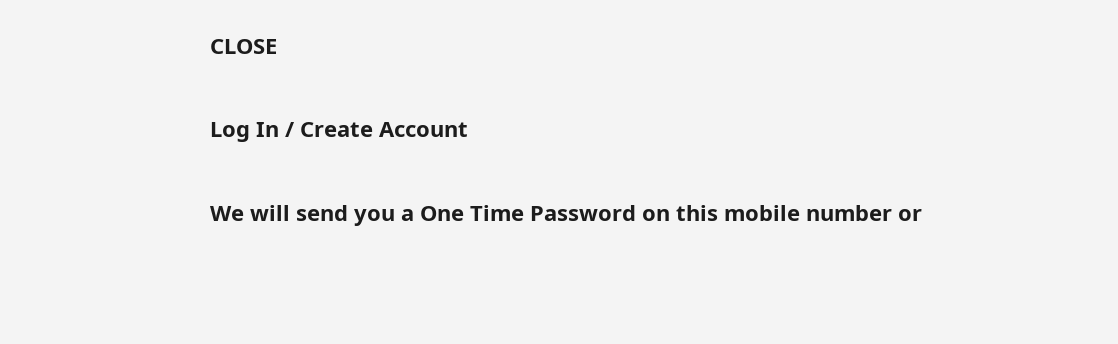CLOSE

Log In / Create Account

We will send you a One Time Password on this mobile number or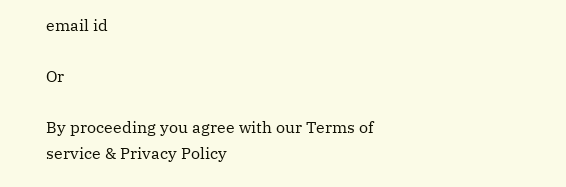email id

Or

By proceeding you agree with our Terms of service & Privacy Policy